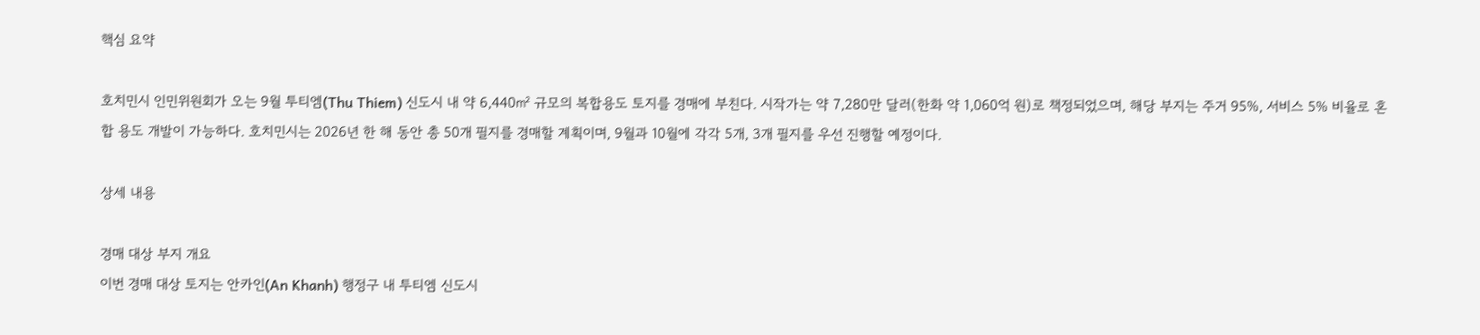핵심 요약

호치민시 인민위원회가 오는 9월 투티엠(Thu Thiem) 신도시 내 약 6,440㎡ 규모의 복합용도 토지를 경매에 부친다. 시작가는 약 7,280만 달러(한화 약 1,060억 원)로 책정되었으며, 해당 부지는 주거 95%, 서비스 5% 비율로 혼합 용도 개발이 가능하다. 호치민시는 2026년 한 해 동안 총 50개 필지를 경매할 계획이며, 9월과 10월에 각각 5개, 3개 필지를 우선 진행할 예정이다.

상세 내용

경매 대상 부지 개요
이번 경매 대상 토지는 안카인(An Khanh) 행정구 내 투티엠 신도시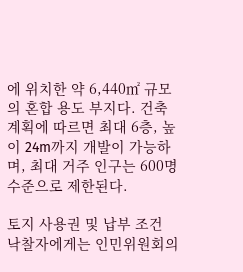에 위치한 약 6,440㎡ 규모의 혼합 용도 부지다. 건축 계획에 따르면 최대 6층, 높이 24m까지 개발이 가능하며, 최대 거주 인구는 600명 수준으로 제한된다.

토지 사용권 및 납부 조건
낙찰자에게는 인민위원회의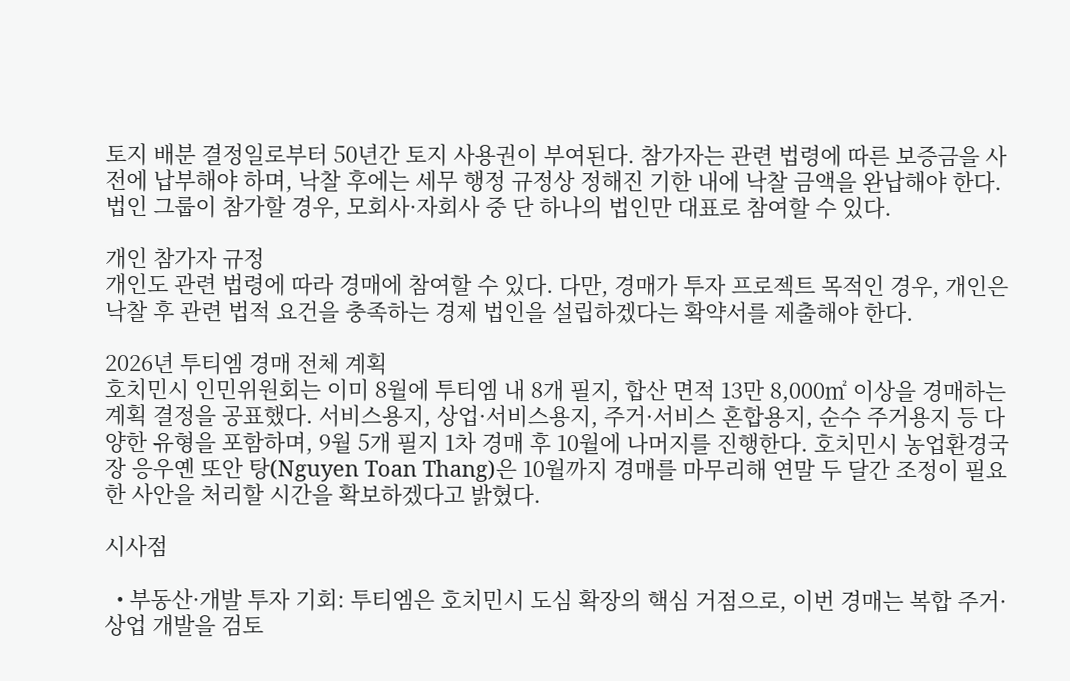토지 배분 결정일로부터 50년간 토지 사용권이 부여된다. 참가자는 관련 법령에 따른 보증금을 사전에 납부해야 하며, 낙찰 후에는 세무 행정 규정상 정해진 기한 내에 낙찰 금액을 완납해야 한다. 법인 그룹이 참가할 경우, 모회사·자회사 중 단 하나의 법인만 대표로 참여할 수 있다.

개인 참가자 규정
개인도 관련 법령에 따라 경매에 참여할 수 있다. 다만, 경매가 투자 프로젝트 목적인 경우, 개인은 낙찰 후 관련 법적 요건을 충족하는 경제 법인을 설립하겠다는 확약서를 제출해야 한다.

2026년 투티엠 경매 전체 계획
호치민시 인민위원회는 이미 8월에 투티엠 내 8개 필지, 합산 면적 13만 8,000㎡ 이상을 경매하는 계획 결정을 공표했다. 서비스용지, 상업·서비스용지, 주거·서비스 혼합용지, 순수 주거용지 등 다양한 유형을 포함하며, 9월 5개 필지 1차 경매 후 10월에 나머지를 진행한다. 호치민시 농업환경국장 응우옌 또안 탕(Nguyen Toan Thang)은 10월까지 경매를 마무리해 연말 두 달간 조정이 필요한 사안을 처리할 시간을 확보하겠다고 밝혔다.

시사점

  • 부동산·개발 투자 기회: 투티엠은 호치민시 도심 확장의 핵심 거점으로, 이번 경매는 복합 주거·상업 개발을 검토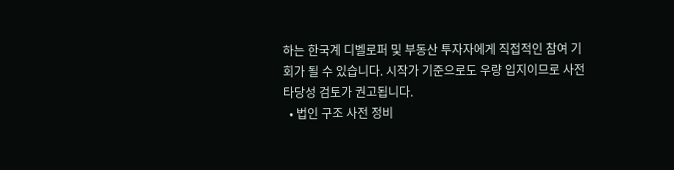하는 한국계 디벨로퍼 및 부동산 투자자에게 직접적인 참여 기회가 될 수 있습니다. 시작가 기준으로도 우량 입지이므로 사전 타당성 검토가 권고됩니다.
  • 법인 구조 사전 정비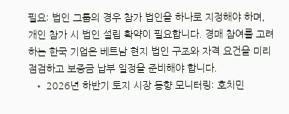필요: 법인 그룹의 경우 참가 법인을 하나로 지정해야 하며, 개인 참가 시 법인 설립 확약이 필요합니다. 경매 참여를 고려하는 한국 기업은 베트남 현지 법인 구조와 자격 요건을 미리 점검하고 보증금 납부 일정을 준비해야 합니다.
  • 2026년 하반기 토지 시장 동향 모니터링: 호치민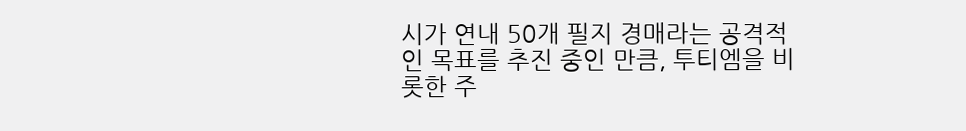시가 연내 50개 필지 경매라는 공격적인 목표를 추진 중인 만큼, 투티엠을 비롯한 주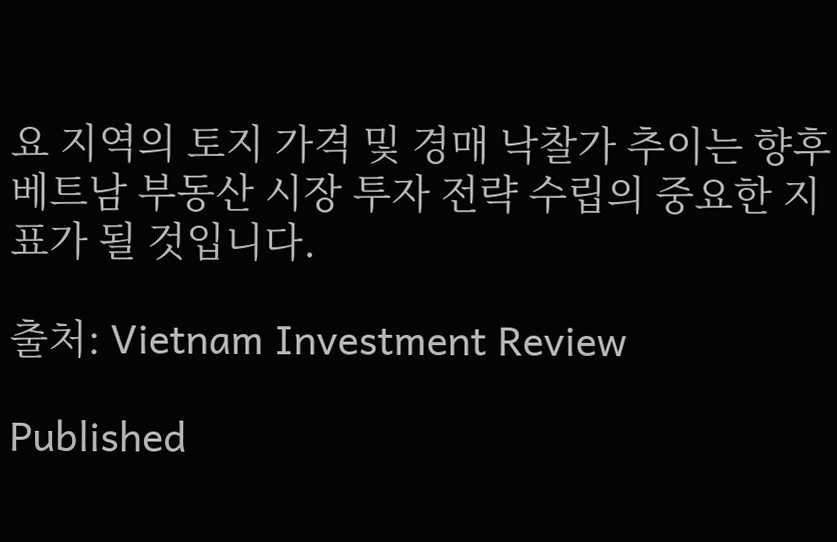요 지역의 토지 가격 및 경매 낙찰가 추이는 향후 베트남 부동산 시장 투자 전략 수립의 중요한 지표가 될 것입니다.

출처: Vietnam Investment Review

Published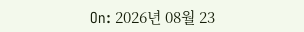On: 2026년 08월 23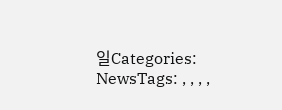일Categories: NewsTags: , , , ,